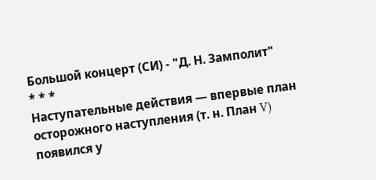Большой концерт (СИ) - "Д. Н. Замполит"
* * *
Наступательные действия — впервые план осторожного наступления (т. н. План V) появился у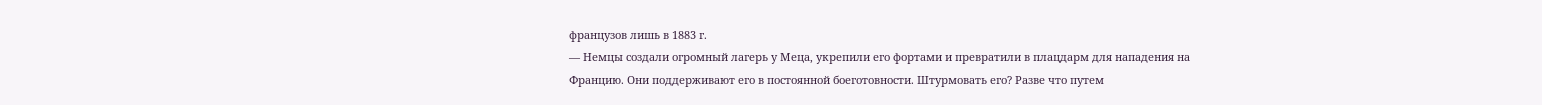французов лишь в 1883 г.
— Немцы создали огромный лагерь у Меца, укрепили его фортами и превратили в плацдарм для нападения на Францию. Они поддерживают его в постоянной боеготовности. Штурмовать его? Разве что путем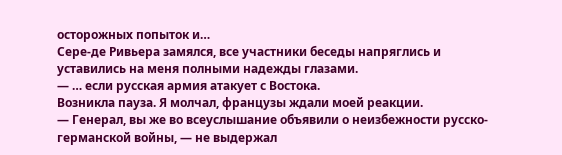осторожных попыток и…
Сере-де Ривьера замялся, все участники беседы напряглись и уставились на меня полными надежды глазами.
— … если русская армия атакует с Востока.
Возникла пауза. Я молчал, французы ждали моей реакции.
— Генерал, вы же во всеуслышание объявили о неизбежности русско-германской войны, — не выдержал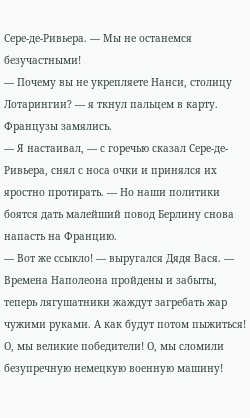Сере-де-Ривьера. — Мы не останемся безучастными!
— Почему вы не укрепляете Нанси, столицу Лотарингии? — я ткнул пальцем в карту.
Французы замялись.
— Я настаивал, — с горечью сказал Сере-де-Ривьера, снял с носа очки и принялся их яростно протирать. — Но наши политики боятся дать малейший повод Берлину снова напасть на Францию.
— Вот же ссыкло! — выругался Дядя Вася. — Времена Наполеона пройдены и забыты, теперь лягушатники жаждут загребать жар чужими руками. А как будут потом пыжиться! О, мы великие победители! О, мы сломили безупречную немецкую военную машину!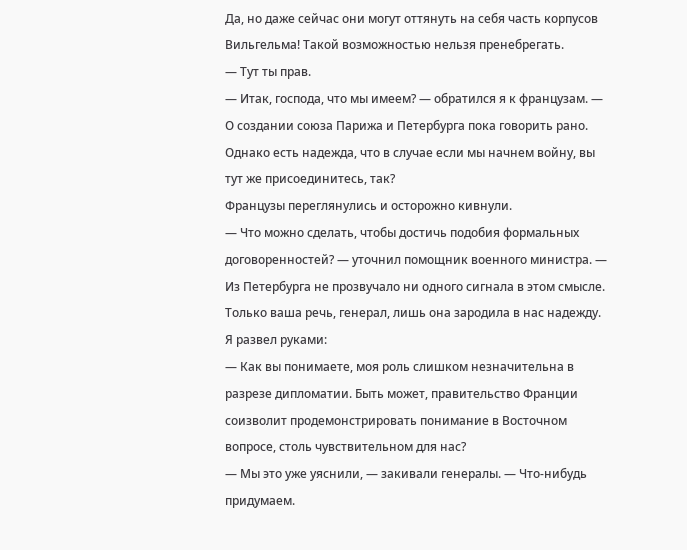Да, но даже сейчас они могут оттянуть на себя часть корпусов Вильгельма! Такой возможностью нельзя пренебрегать.
— Тут ты прав.
— Итак, господа, что мы имеем? — обратился я к французам. — О создании союза Парижа и Петербурга пока говорить рано. Однако есть надежда, что в случае если мы начнем войну, вы тут же присоединитесь, так?
Французы переглянулись и осторожно кивнули.
— Что можно сделать, чтобы достичь подобия формальных договоренностей? — уточнил помощник военного министра. — Из Петербурга не прозвучало ни одного сигнала в этом смысле. Только ваша речь, генерал, лишь она зародила в нас надежду.
Я развел руками:
— Как вы понимаете, моя роль слишком незначительна в разрезе дипломатии. Быть может, правительство Франции соизволит продемонстрировать понимание в Восточном вопросе, столь чувствительном для нас?
— Мы это уже уяснили, — закивали генералы. — Что-нибудь придумаем.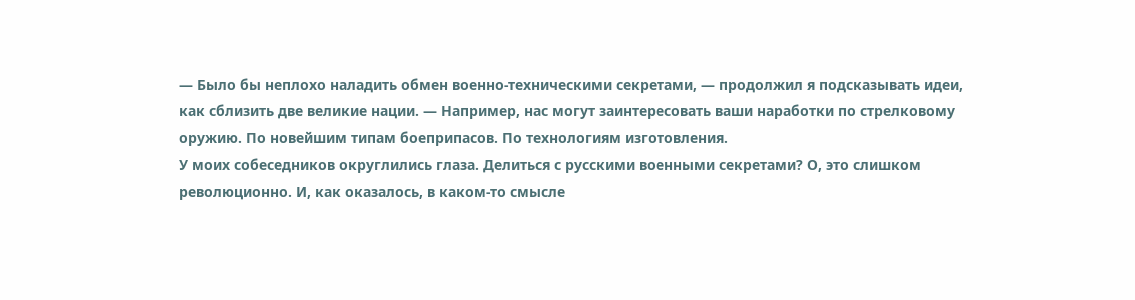— Было бы неплохо наладить обмен военно-техническими секретами, — продолжил я подсказывать идеи, как сблизить две великие нации. — Например, нас могут заинтересовать ваши наработки по стрелковому оружию. По новейшим типам боеприпасов. По технологиям изготовления.
У моих собеседников округлились глаза. Делиться с русскими военными секретами? О, это слишком революционно. И, как оказалось, в каком-то смысле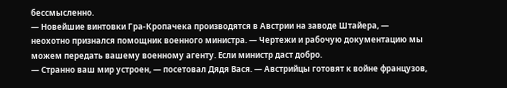бессмысленно.
— Новейшие винтовки Гра-Кропачека производятся в Австрии на заводе Штайера, — неохотно признался помощник военного министра. — Чертежи и рабочую документацию мы можем передать вашему военному агенту. Если министр даст добро.
— Странно ваш мир устроен, — посетовал Дядя Вася. — Австрийцы готовят к войне французов,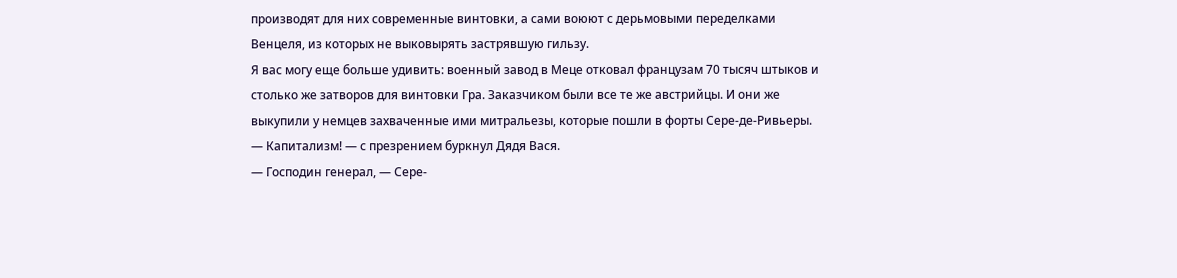производят для них современные винтовки, а сами воюют с дерьмовыми переделками Венцеля, из которых не выковырять застрявшую гильзу.
Я вас могу еще больше удивить: военный завод в Меце отковал французам 70 тысяч штыков и столько же затворов для винтовки Гра. Заказчиком были все те же австрийцы. И они же выкупили у немцев захваченные ими митральезы, которые пошли в форты Сере-де-Ривьеры.
— Капитализм! — с презрением буркнул Дядя Вася.
— Господин генерал, — Сере-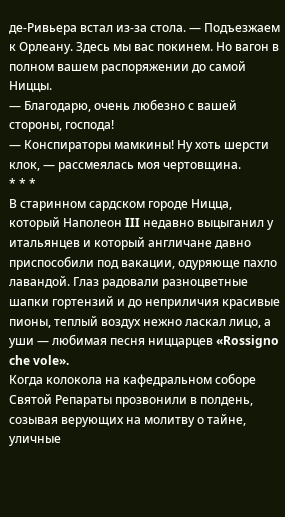де-Ривьера встал из-за стола. — Подъезжаем к Орлеану. Здесь мы вас покинем. Но вагон в полном вашем распоряжении до самой Ниццы.
— Благодарю, очень любезно с вашей стороны, господа!
— Конспираторы мамкины! Ну хоть шерсти клок, — рассмеялась моя чертовщина.
* * *
В старинном сардском городе Ницца, который Наполеон III недавно выцыганил у итальянцев и который англичане давно приспособили под вакации, одуряюще пахло лавандой. Глаз радовали разноцветные шапки гортензий и до неприличия красивые пионы, теплый воздух нежно ласкал лицо, а уши — любимая песня ниццарцев «Rossigno che vole».
Когда колокола на кафедральном соборе Святой Репараты прозвонили в полдень, созывая верующих на молитву о тайне, уличные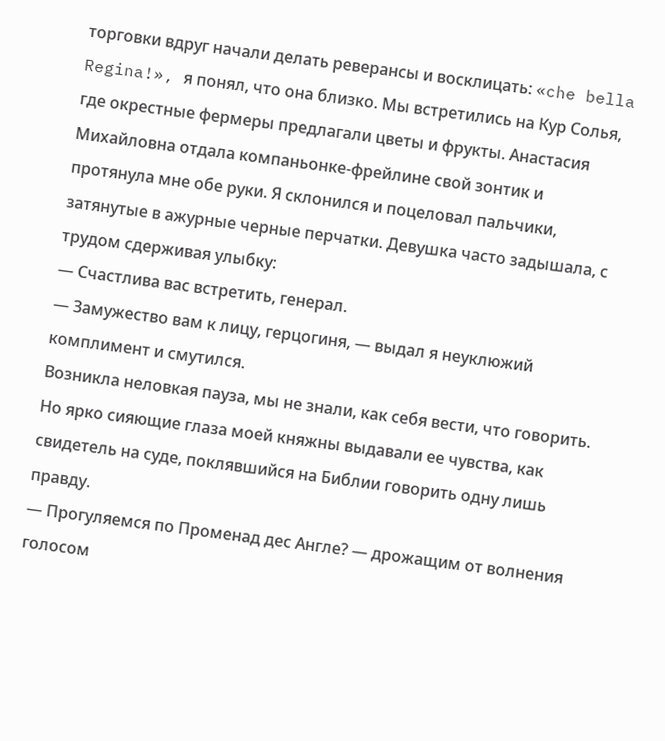торговки вдруг начали делать реверансы и восклицать: «che bella Regina!», я понял, что она близко. Мы встретились на Кур Солья, где окрестные фермеры предлагали цветы и фрукты. Анастасия Михайловна отдала компаньонке-фрейлине свой зонтик и протянула мне обе руки. Я склонился и поцеловал пальчики, затянутые в ажурные черные перчатки. Девушка часто задышала, с трудом сдерживая улыбку:
— Счастлива вас встретить, генерал.
— Замужество вам к лицу, герцогиня, — выдал я неуклюжий комплимент и смутился.
Возникла неловкая пауза, мы не знали, как себя вести, что говорить. Но ярко сияющие глаза моей княжны выдавали ее чувства, как свидетель на суде, поклявшийся на Библии говорить одну лишь правду.
— Прогуляемся по Променад дес Англе? — дрожащим от волнения голосом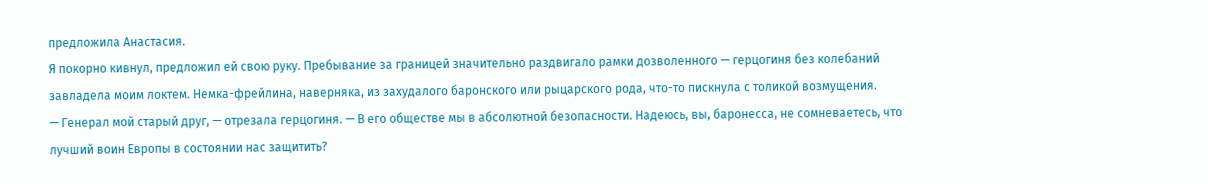предложила Анастасия.
Я покорно кивнул, предложил ей свою руку. Пребывание за границей значительно раздвигало рамки дозволенного — герцогиня без колебаний завладела моим локтем. Немка-фрейлина, наверняка, из захудалого баронского или рыцарского рода, что-то пискнула с толикой возмущения.
— Генерал мой старый друг, — отрезала герцогиня. — В его обществе мы в абсолютной безопасности. Надеюсь, вы, баронесса, не сомневаетесь, что лучший воин Европы в состоянии нас защитить?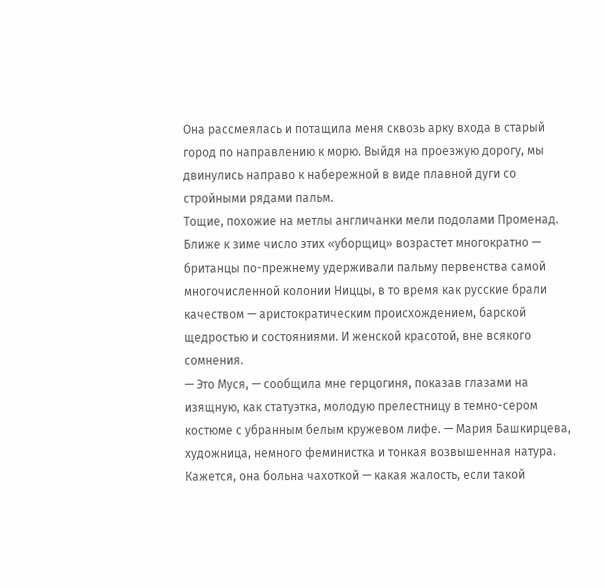Она рассмеялась и потащила меня сквозь арку входа в старый город по направлению к морю. Выйдя на проезжую дорогу, мы двинулись направо к набережной в виде плавной дуги со стройными рядами пальм.
Тощие, похожие на метлы англичанки мели подолами Променад. Ближе к зиме число этих «уборщиц» возрастет многократно — британцы по-прежнему удерживали пальму первенства самой многочисленной колонии Ниццы, в то время как русские брали качеством — аристократическим происхождением, барской щедростью и состояниями. И женской красотой, вне всякого сомнения.
— Это Муся, — сообщила мне герцогиня, показав глазами на изящную, как статуэтка, молодую прелестницу в темно-сером костюме с убранным белым кружевом лифе. — Мария Башкирцева, художница, немного феминистка и тонкая возвышенная натура. Кажется, она больна чахоткой — какая жалость, если такой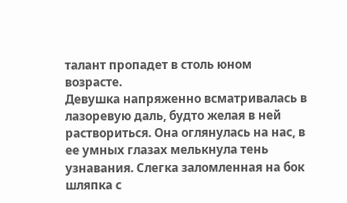талант пропадет в столь юном возрасте.
Девушка напряженно всматривалась в лазоревую даль, будто желая в ней раствориться. Она оглянулась на нас, в ее умных глазах мелькнула тень узнавания. Слегка заломленная на бок шляпка с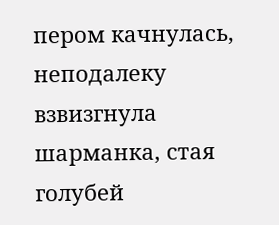пером качнулась, неподалеку взвизгнула шарманка, стая голубей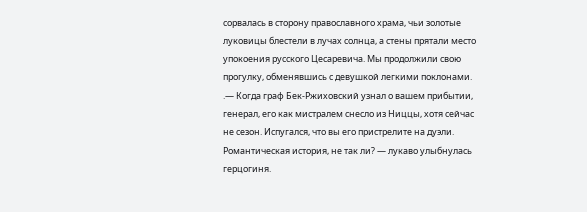сорвалась в сторону православного храма, чьи золотые луковицы блестели в лучах солнца, а стены прятали место упокоения русского Цесаревича. Мы продолжили свою прогулку, обменявшись с девушкой легкими поклонами.
.— Когда граф Бек-Ржиховский узнал о вашем прибытии, генерал, его как мистралем снесло из Ниццы, хотя сейчас не сезон. Испугался, что вы его пристрелите на дуэли. Романтическая история, не так ли? — лукаво улыбнулась герцогиня.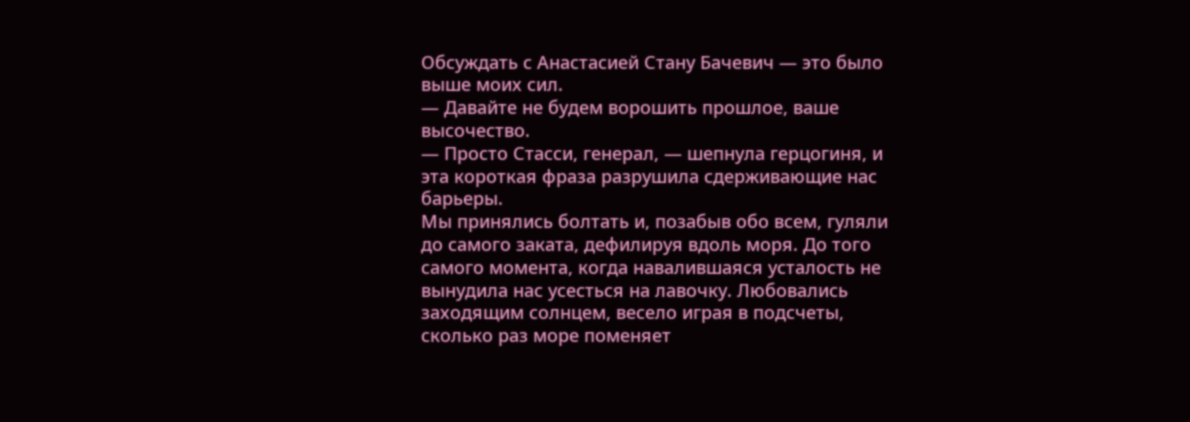Обсуждать с Анастасией Стану Бачевич — это было выше моих сил.
— Давайте не будем ворошить прошлое, ваше высочество.
— Просто Стасси, генерал, — шепнула герцогиня, и эта короткая фраза разрушила сдерживающие нас барьеры.
Мы принялись болтать и, позабыв обо всем, гуляли до самого заката, дефилируя вдоль моря. До того самого момента, когда навалившаяся усталость не вынудила нас усесться на лавочку. Любовались заходящим солнцем, весело играя в подсчеты, сколько раз море поменяет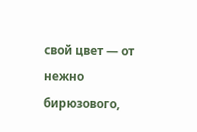свой цвет — от нежно бирюзового,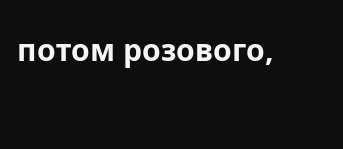потом розового,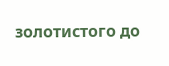золотистого до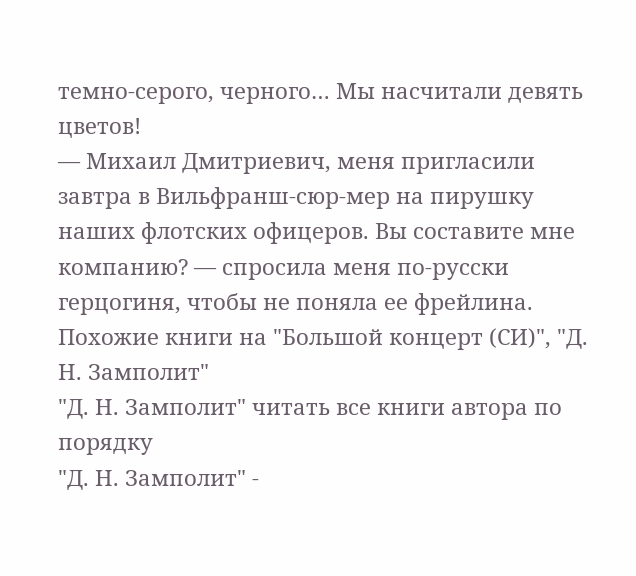темно-серого, черного… Мы насчитали девять цветов!
— Михаил Дмитриевич, меня пригласили завтра в Вильфранш-сюр-мер на пирушку наших флотских офицеров. Вы составите мне компанию? — спросила меня по-русски герцогиня, чтобы не поняла ее фрейлина.
Похожие книги на "Большой концерт (СИ)", "Д. Н. Замполит"
"Д. Н. Замполит" читать все книги автора по порядку
"Д. Н. Замполит" -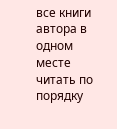все книги автора в одном месте читать по порядку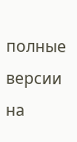полные версии на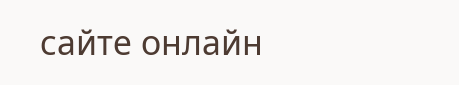сайте онлайн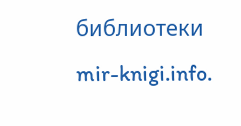библиотеки mir-knigi.info.